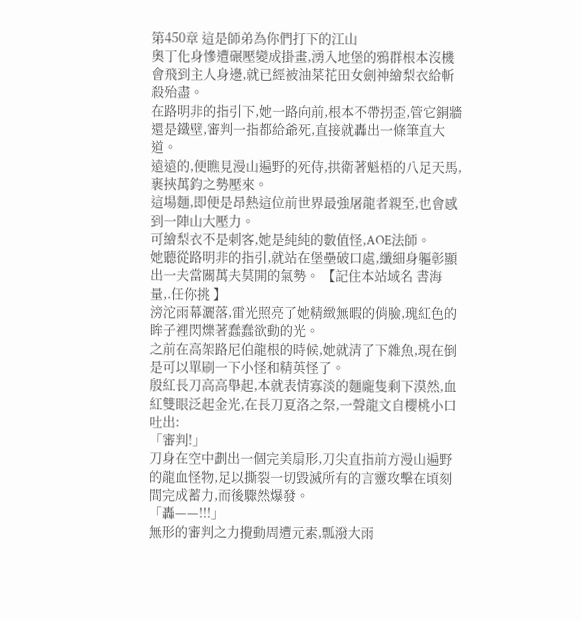第450章 這是師弟為你們打下的江山
奧丁化身慘遭碾壓變成掛畫,湧入地堡的鴉群根本沒機會飛到主人身邊,就已經被油菜花田女劍神繪梨衣給斬殺殆盡。
在路明非的指引下,她一路向前,根本不帶拐歪,管它銅牆還是鐵壁,審判一指都給爺死,直接就轟出一條筆直大道。
遠遠的,便瞧見漫山遍野的死侍,拱衛著魁梧的八足天馬,裹挾萬鈞之勢壓來。
這場麵,即便是昂熱這位前世界最強屠龍者親至,也會感到一陣山大壓力。
可繪梨衣不是刺客,她是純純的數值怪,AOE法師。
她聽從路明非的指引,就站在堡壘破口處,纖細身軀彰顯出一夫當關萬夫莫開的氣勢。 【記住本站域名 書海量,.任你挑 】
滂沱雨幕灑落,雷光照亮了她精緻無暇的俏臉,瑰紅色的眸子裡閃爍著蠢蠢欲動的光。
之前在高架路尼伯龍根的時候,她就清了下雜魚,現在倒是可以單刷一下小怪和精英怪了。
殷紅長刀高高舉起,本就表情寡淡的麵龐隻剩下漠然,血紅雙眼泛起金光,在長刀夏洛之祭,一聲龍文自櫻桃小口吐出:
「審判!」
刀身在空中劃出一個完美扇形,刀尖直指前方漫山遍野的龍血怪物,足以撕裂一切毀滅所有的言靈攻擊在頃刻間完成蓄力,而後驟然爆發。
「轟——!!!」
無形的審判之力攪動周遭元素,瓢潑大雨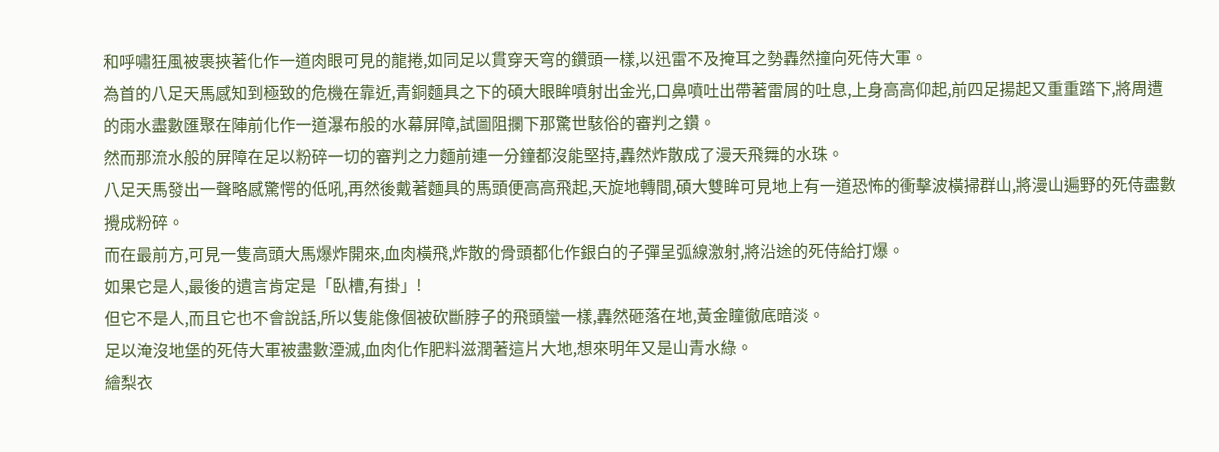和呼嘯狂風被裹挾著化作一道肉眼可見的龍捲,如同足以貫穿天穹的鑽頭一樣,以迅雷不及掩耳之勢轟然撞向死侍大軍。
為首的八足天馬感知到極致的危機在靠近,青銅麵具之下的碩大眼眸噴射出金光,口鼻噴吐出帶著雷屑的吐息,上身高高仰起,前四足揚起又重重踏下,將周遭的雨水盡數匯聚在陣前化作一道瀑布般的水幕屏障,試圖阻攔下那驚世駭俗的審判之鑽。
然而那流水般的屏障在足以粉碎一切的審判之力麵前連一分鐘都沒能堅持,轟然炸散成了漫天飛舞的水珠。
八足天馬發出一聲略感驚愕的低吼,再然後戴著麵具的馬頭便高高飛起,天旋地轉間,碩大雙眸可見地上有一道恐怖的衝擊波橫掃群山,將漫山遍野的死侍盡數攪成粉碎。
而在最前方,可見一隻高頭大馬爆炸開來,血肉橫飛,炸散的骨頭都化作銀白的子彈呈弧線激射,將沿途的死侍給打爆。
如果它是人,最後的遺言肯定是「臥槽,有掛」!
但它不是人,而且它也不會說話,所以隻能像個被砍斷脖子的飛頭蠻一樣,轟然砸落在地,黃金瞳徹底暗淡。
足以淹沒地堡的死侍大軍被盡數湮滅,血肉化作肥料滋潤著這片大地,想來明年又是山青水綠。
繪梨衣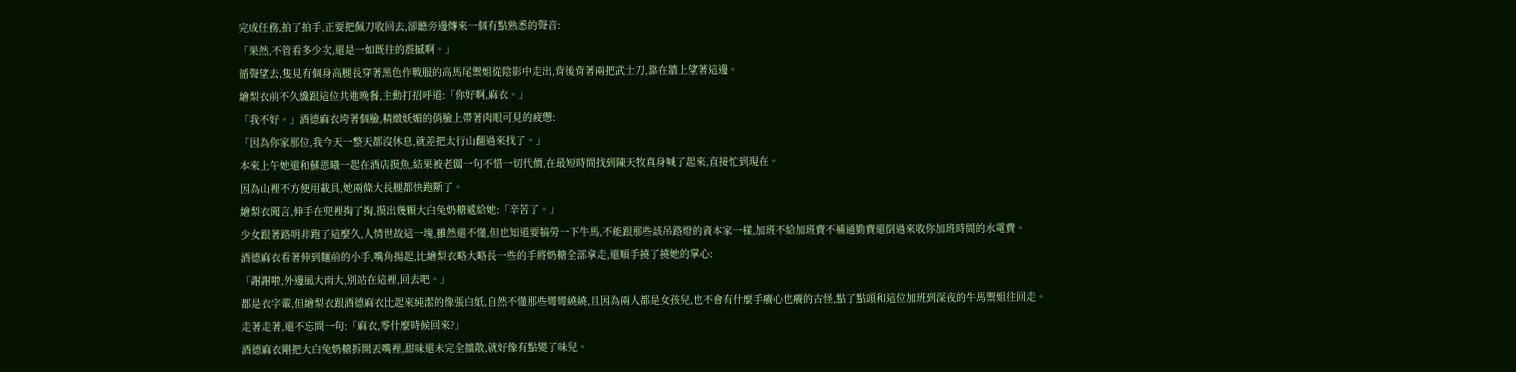完成任務,拍了拍手,正要把佩刀收回去,卻聽旁邊傳來一個有點熟悉的聲音:
「果然,不管看多少次,還是一如既往的震撼啊。」
循聲望去,隻見有個身高腿長穿著黑色作戰服的高馬尾禦姐從陰影中走出,背後背著兩把武士刀,靠在牆上望著這邊。
繪梨衣前不久纔跟這位共進晚餐,主動打招呼道:「你好啊,麻衣。」
「我不好。」酒德麻衣垮著個臉,精緻妖媚的俏臉上帶著肉眼可見的疲憊:
「因為你家那位,我今天一整天都沒休息,就差把太行山翻過來找了。」
本來上午她還和蘇恩曦一起在酒店摸魚,結果被老闆一句不惜一切代價,在最短時間找到陳天牧真身喊了起來,直接忙到現在。
因為山裡不方便用載具,她兩條大長腿都快跑斷了。
繪梨衣聞言,伸手在兜裡掏了掏,摸出幾顆大白兔奶糖遞給她:「辛苦了。」
少女跟著路明非跑了這麼久,人情世故這一塊,雖然還不懂,但也知道要犒勞一下牛馬,不能跟那些該吊路燈的資本家一樣,加班不給加班費不補通勤費還倒過來收你加班時間的水電費。
酒德麻衣看著伸到麵前的小手,嘴角揚起,比繪梨衣略大略長一些的手將奶糖全部拿走,還順手撓了撓她的掌心:
「謝謝啦,外邊風大雨大,別站在這裡,回去吧。」
都是衣字輩,但繪梨衣跟酒德麻衣比起來純潔的像張白紙,自然不懂那些彎彎繞繞,且因為兩人都是女孩兒,也不會有什麼手癢心也癢的古怪,點了點頭和這位加班到深夜的牛馬禦姐往回走。
走著走著,還不忘問一句:「麻衣,零什麼時候回來?」
酒德麻衣剛把大白兔奶糖拆開丟嘴裡,甜味還未完全擴散,就好像有點變了味兒。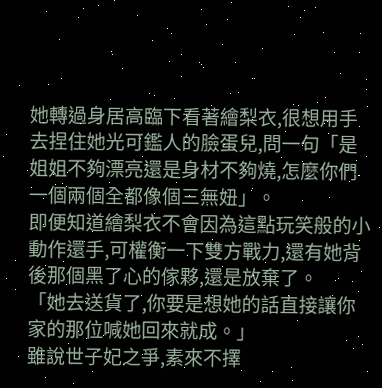她轉過身居高臨下看著繪梨衣,很想用手去捏住她光可鑑人的臉蛋兒,問一句「是姐姐不夠漂亮還是身材不夠燒,怎麼你們一個兩個全都像個三無妞」。
即便知道繪梨衣不會因為這點玩笑般的小動作還手,可權衡一下雙方戰力,還有她背後那個黑了心的傢夥,還是放棄了。
「她去送貨了,你要是想她的話直接讓你家的那位喊她回來就成。」
雖說世子妃之爭,素來不擇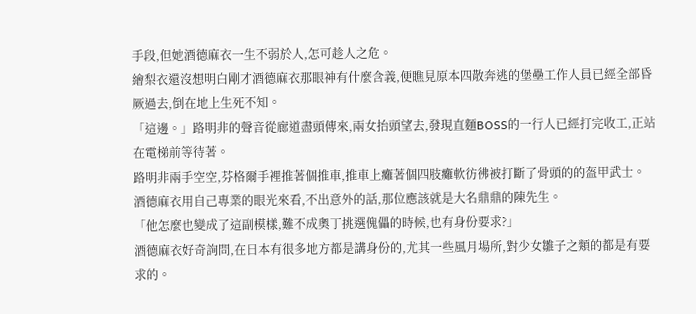手段,但她酒德麻衣一生不弱於人,怎可趁人之危。
繪梨衣還沒想明白剛才酒德麻衣那眼神有什麼含義,便瞧見原本四散奔逃的堡壘工作人員已經全部昏厥過去,倒在地上生死不知。
「這邊。」路明非的聲音從廊道盡頭傳來,兩女抬頭望去,發現直麵BOSS的一行人已經打完收工,正站在電梯前等待著。
路明非兩手空空,芬格爾手裡推著個推車,推車上癱著個四肢癱軟彷彿被打斷了骨頭的的盔甲武士。
酒德麻衣用自己專業的眼光來看,不出意外的話,那位應該就是大名鼎鼎的陳先生。
「他怎麼也變成了這副模樣,難不成奧丁挑選傀儡的時候,也有身份要求?」
酒德麻衣好奇詢問,在日本有很多地方都是講身份的,尤其一些風月場所,對少女雛子之類的都是有要求的。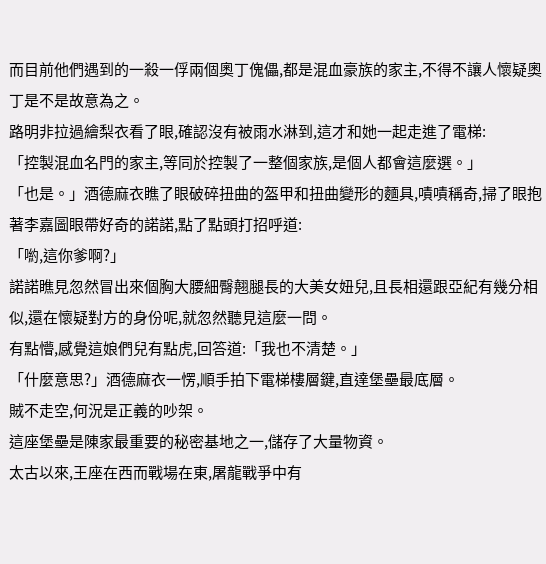而目前他們遇到的一殺一俘兩個奧丁傀儡,都是混血豪族的家主,不得不讓人懷疑奧丁是不是故意為之。
路明非拉過繪梨衣看了眼,確認沒有被雨水淋到,這才和她一起走進了電梯:
「控製混血名門的家主,等同於控製了一整個家族,是個人都會這麼選。」
「也是。」酒德麻衣瞧了眼破碎扭曲的盔甲和扭曲變形的麵具,嘖嘖稱奇,掃了眼抱著李嘉圖眼帶好奇的諾諾,點了點頭打招呼道:
「喲,這你爹啊?」
諾諾瞧見忽然冒出來個胸大腰細臀翹腿長的大美女妞兒,且長相還跟亞紀有幾分相似,還在懷疑對方的身份呢,就忽然聽見這麼一問。
有點懵,感覺這娘們兒有點虎,回答道:「我也不清楚。」
「什麼意思?」酒德麻衣一愣,順手拍下電梯樓層鍵,直達堡壘最底層。
賊不走空,何況是正義的吵架。
這座堡壘是陳家最重要的秘密基地之一,儲存了大量物資。
太古以來,王座在西而戰場在東,屠龍戰爭中有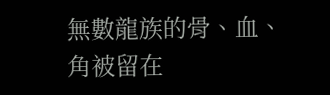無數龍族的骨、血、角被留在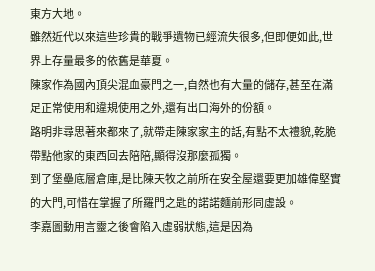東方大地。
雖然近代以來這些珍貴的戰爭遺物已經流失很多,但即便如此,世界上存量最多的依舊是華夏。
陳家作為國內頂尖混血豪門之一,自然也有大量的儲存,甚至在滿足正常使用和違規使用之外,還有出口海外的份額。
路明非尋思著來都來了,就帶走陳家家主的話,有點不太禮貌,乾脆帶點他家的東西回去陪陪,顯得沒那麼孤獨。
到了堡壘底層倉庫,是比陳天牧之前所在安全屋還要更加雄偉堅實的大門,可惜在掌握了所羅門之匙的諾諾麵前形同虛設。
李嘉圖動用言靈之後會陷入虛弱狀態,這是因為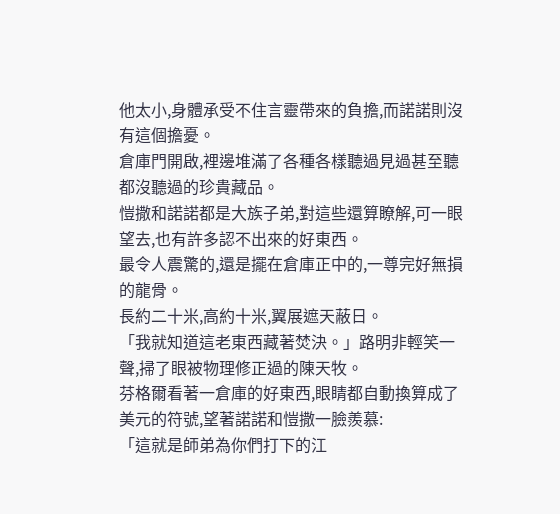他太小,身體承受不住言靈帶來的負擔,而諾諾則沒有這個擔憂。
倉庫門開啟,裡邊堆滿了各種各樣聽過見過甚至聽都沒聽過的珍貴藏品。
愷撒和諾諾都是大族子弟,對這些還算瞭解,可一眼望去,也有許多認不出來的好東西。
最令人震驚的,還是擺在倉庫正中的,一尊完好無損的龍骨。
長約二十米,高約十米,翼展遮天蔽日。
「我就知道這老東西藏著焚決。」路明非輕笑一聲,掃了眼被物理修正過的陳天牧。
芬格爾看著一倉庫的好東西,眼睛都自動換算成了美元的符號,望著諾諾和愷撒一臉羨慕:
「這就是師弟為你們打下的江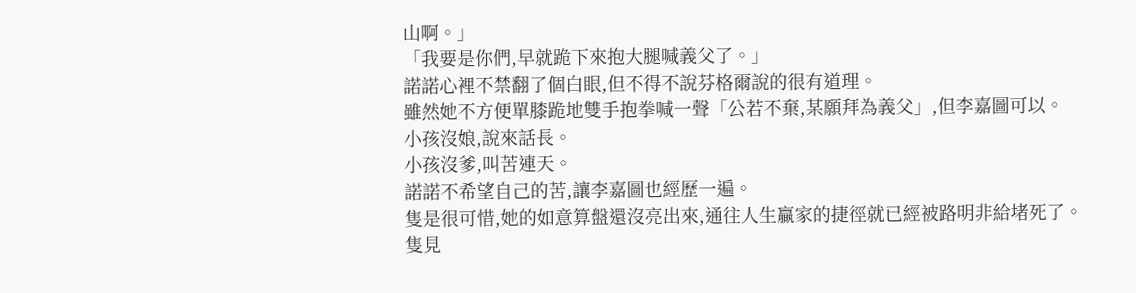山啊。」
「我要是你們,早就跪下來抱大腿喊義父了。」
諾諾心裡不禁翻了個白眼,但不得不說芬格爾說的很有道理。
雖然她不方便單膝跪地雙手抱拳喊一聲「公若不棄,某願拜為義父」,但李嘉圖可以。
小孩沒娘,說來話長。
小孩沒爹,叫苦連天。
諾諾不希望自己的苦,讓李嘉圖也經歷一遍。
隻是很可惜,她的如意算盤還沒亮出來,通往人生贏家的捷徑就已經被路明非給堵死了。
隻見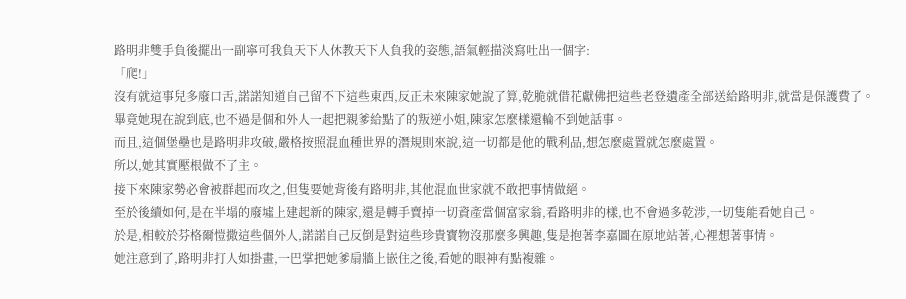路明非雙手負後擺出一副寧可我負天下人休教天下人負我的姿態,語氣輕描淡寫吐出一個字:
「爬!」
沒有就這事兒多廢口舌,諾諾知道自己留不下這些東西,反正未來陳家她說了算,乾脆就借花獻佛把這些老登遺產全部送給路明非,就當是保護費了。
畢竟她現在說到底,也不過是個和外人一起把親爹給點了的叛逆小姐,陳家怎麼樣還輪不到她話事。
而且,這個堡壘也是路明非攻破,嚴格按照混血種世界的潛規則來說,這一切都是他的戰利品,想怎麼處置就怎麼處置。
所以,她其實壓根做不了主。
接下來陳家勢必會被群起而攻之,但隻要她背後有路明非,其他混血世家就不敢把事情做絕。
至於後續如何,是在半塌的廢墟上建起新的陳家,還是轉手賣掉一切資產當個富家翁,看路明非的樣,也不會過多乾涉,一切隻能看她自己。
於是,相較於芬格爾愷撒這些個外人,諾諾自己反倒是對這些珍貴寶物沒那麼多興趣,隻是抱著李嘉圖在原地站著,心裡想著事情。
她注意到了,路明非打人如掛畫,一巴掌把她爹扇牆上嵌住之後,看她的眼神有點複雜。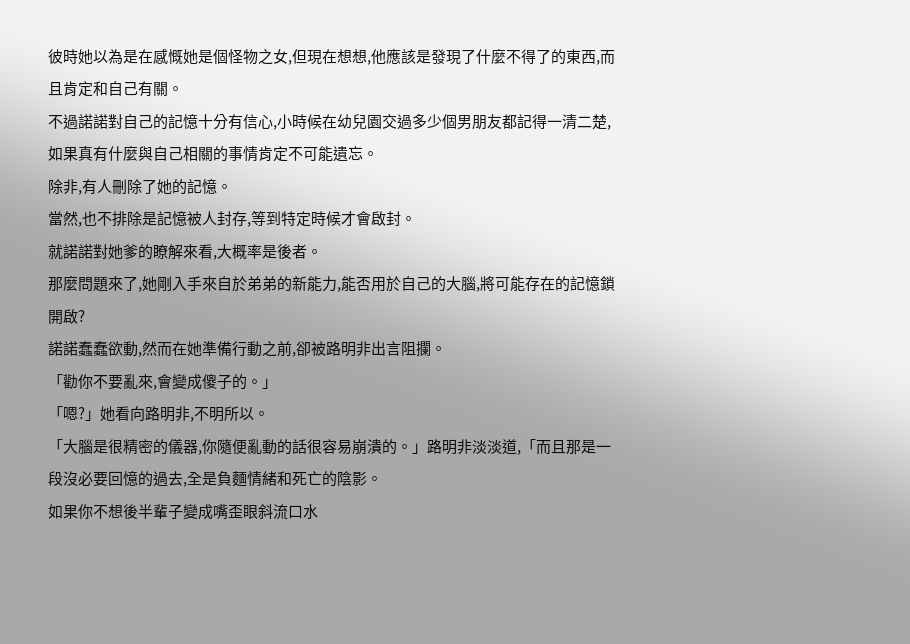彼時她以為是在感慨她是個怪物之女,但現在想想,他應該是發現了什麼不得了的東西,而且肯定和自己有關。
不過諾諾對自己的記憶十分有信心,小時候在幼兒園交過多少個男朋友都記得一清二楚,如果真有什麼與自己相關的事情肯定不可能遺忘。
除非,有人刪除了她的記憶。
當然,也不排除是記憶被人封存,等到特定時候才會啟封。
就諾諾對她爹的瞭解來看,大概率是後者。
那麼問題來了,她剛入手來自於弟弟的新能力,能否用於自己的大腦,將可能存在的記憶鎖開啟?
諾諾蠢蠢欲動,然而在她準備行動之前,卻被路明非出言阻攔。
「勸你不要亂來,會變成傻子的。」
「嗯?」她看向路明非,不明所以。
「大腦是很精密的儀器,你隨便亂動的話很容易崩潰的。」路明非淡淡道,「而且那是一段沒必要回憶的過去,全是負麵情緒和死亡的陰影。
如果你不想後半輩子變成嘴歪眼斜流口水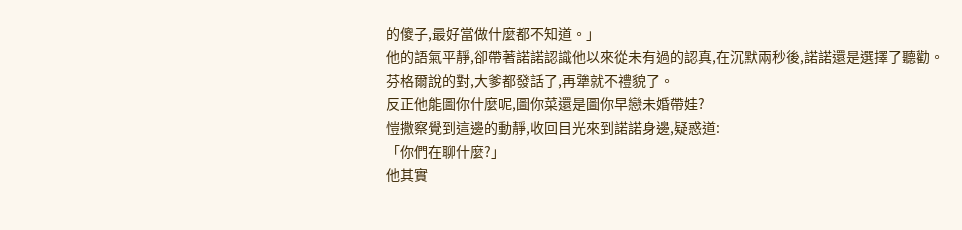的傻子,最好當做什麼都不知道。」
他的語氣平靜,卻帶著諾諾認識他以來從未有過的認真,在沉默兩秒後,諾諾還是選擇了聽勸。
芬格爾說的對,大爹都發話了,再犟就不禮貌了。
反正他能圖你什麼呢,圖你菜還是圖你早戀未婚帶娃?
愷撒察覺到這邊的動靜,收回目光來到諾諾身邊,疑惑道:
「你們在聊什麼?」
他其實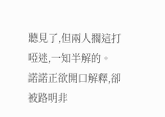聽見了,但兩人擱這打啞迷,一知半解的。
諾諾正欲開口解釋,卻被路明非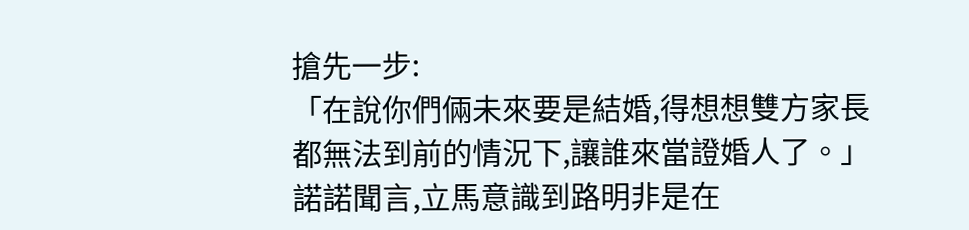搶先一步:
「在說你們倆未來要是結婚,得想想雙方家長都無法到前的情況下,讓誰來當證婚人了。」
諾諾聞言,立馬意識到路明非是在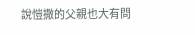說愷撒的父親也大有問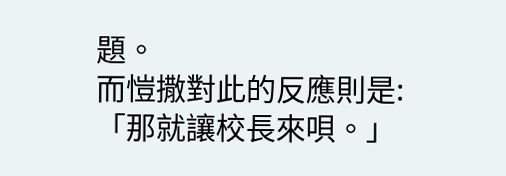題。
而愷撒對此的反應則是:「那就讓校長來唄。」